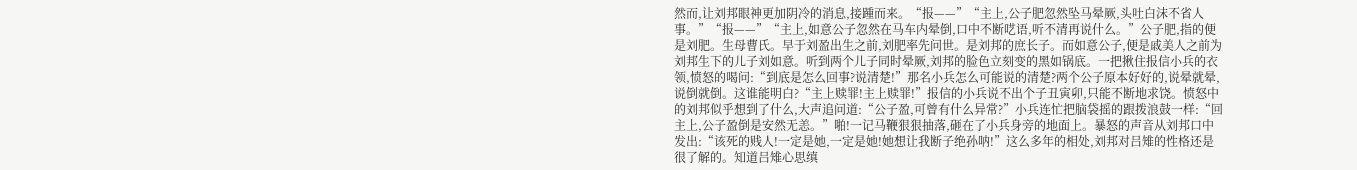然而,让刘邦眼神更加阴冷的消息,接踵而来。“报——”“主上,公子肥忽然坠马晕厥,头吐白沫不省人事。”“报——”“主上,如意公子忽然在马车内晕倒,口中不断呓语,听不清再说什么。”公子肥,指的便是刘肥。生母曹氏。早于刘盈出生之前,刘肥率先问世。是刘邦的庶长子。而如意公子,便是戚美人之前为刘邦生下的儿子刘如意。听到两个儿子同时晕厥,刘邦的脸色立刻变的黑如锅底。一把揪住报信小兵的衣领,愤怒的喝问:“到底是怎么回事?说清楚!”那名小兵怎么可能说的清楚?两个公子原本好好的,说晕就晕,说倒就倒。这谁能明白?“主上赎罪!主上赎罪!”报信的小兵说不出个子丑寅卯,只能不断地求饶。愤怒中的刘邦似乎想到了什么,大声追问道:“公子盈,可曾有什么异常?”小兵连忙把脑袋摇的跟拨浪鼓一样:“回主上,公子盈倒是安然无恙。”啪!一记马鞭狠狠抽落,砸在了小兵身旁的地面上。暴怒的声音从刘邦口中发出:“该死的贱人!一定是她,一定是她!她想让我断子绝孙呐!”这么多年的相处,刘邦对吕雉的性格还是很了解的。知道吕雉心思缜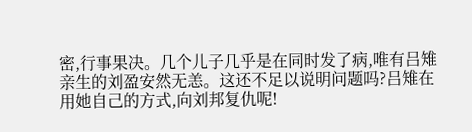密,行事果决。几个儿子几乎是在同时发了病,唯有吕雉亲生的刘盈安然无恙。这还不足以说明问题吗?吕雉在用她自己的方式,向刘邦复仇呢!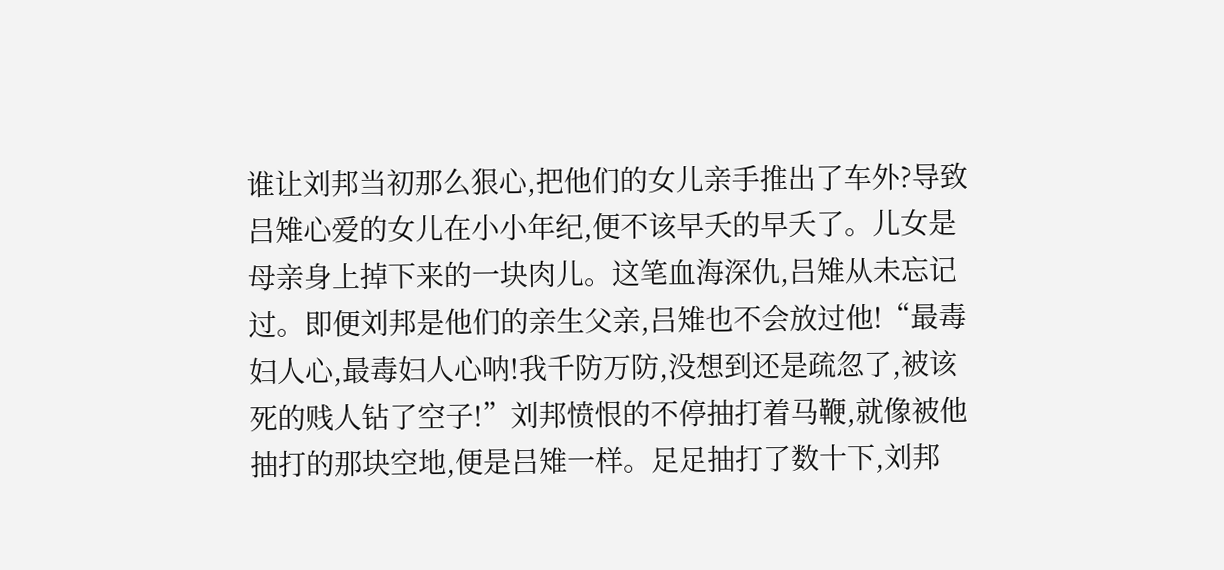谁让刘邦当初那么狠心,把他们的女儿亲手推出了车外?导致吕雉心爱的女儿在小小年纪,便不该早夭的早夭了。儿女是母亲身上掉下来的一块肉儿。这笔血海深仇,吕雉从未忘记过。即便刘邦是他们的亲生父亲,吕雉也不会放过他!“最毒妇人心,最毒妇人心呐!我千防万防,没想到还是疏忽了,被该死的贱人钻了空子!”刘邦愤恨的不停抽打着马鞭,就像被他抽打的那块空地,便是吕雉一样。足足抽打了数十下,刘邦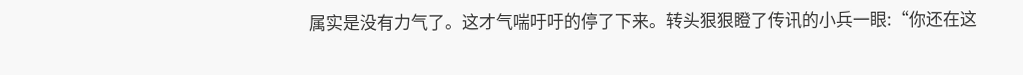属实是没有力气了。这才气喘吁吁的停了下来。转头狠狠瞪了传讯的小兵一眼:“你还在这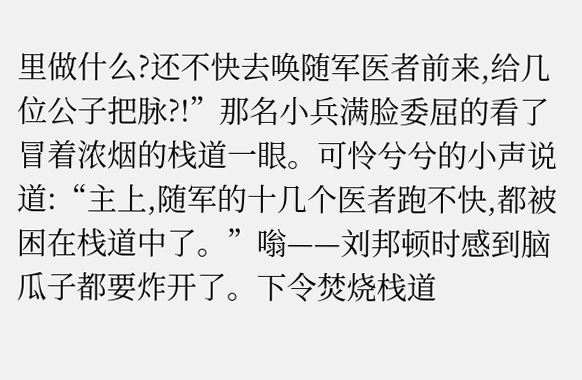里做什么?还不快去唤随军医者前来,给几位公子把脉?!”那名小兵满脸委屈的看了冒着浓烟的栈道一眼。可怜兮兮的小声说道:“主上,随军的十几个医者跑不快,都被困在栈道中了。”嗡——刘邦顿时感到脑瓜子都要炸开了。下令焚烧栈道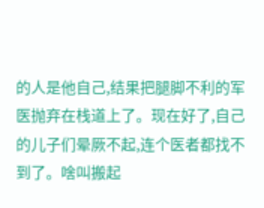的人是他自己,结果把腿脚不利的军医抛弃在栈道上了。现在好了,自己的儿子们晕厥不起,连个医者都找不到了。啥叫搬起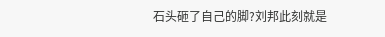石头砸了自己的脚?刘邦此刻就是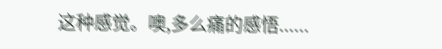这种感觉。噢,多么痛的感悟......